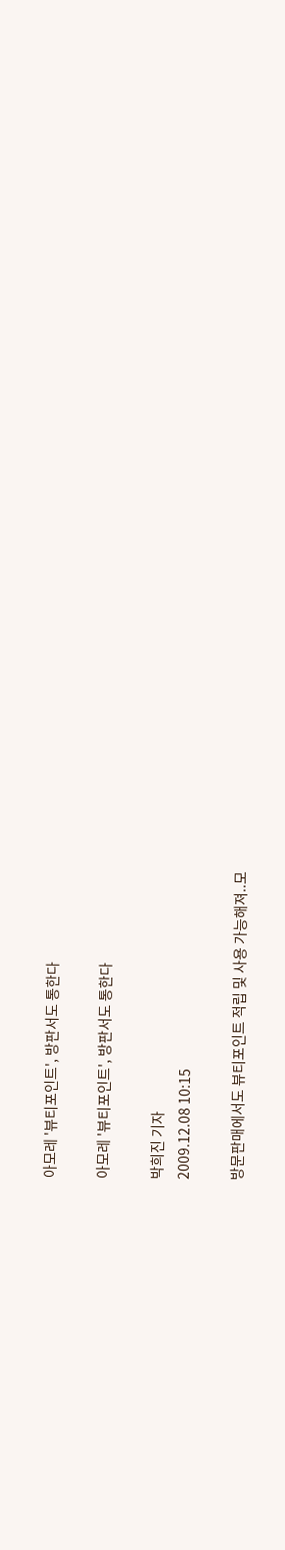아모레 '뷰티포인트', 방판서도 통한다

아모레 '뷰티포인트', 방판서도 통한다

박희진 기자
2009.12.08 10:15

방문판매에서도 뷰티포인트 적립 및 사용 가능해져..모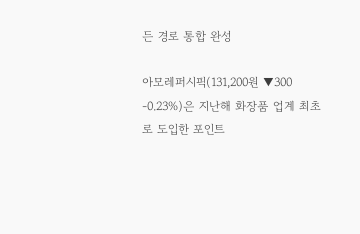든 경로 통합 완성

아모레퍼시픽(131,200원 ▼300 -0.23%)은 지난해 화장품 업계 최초로 도입한 포인트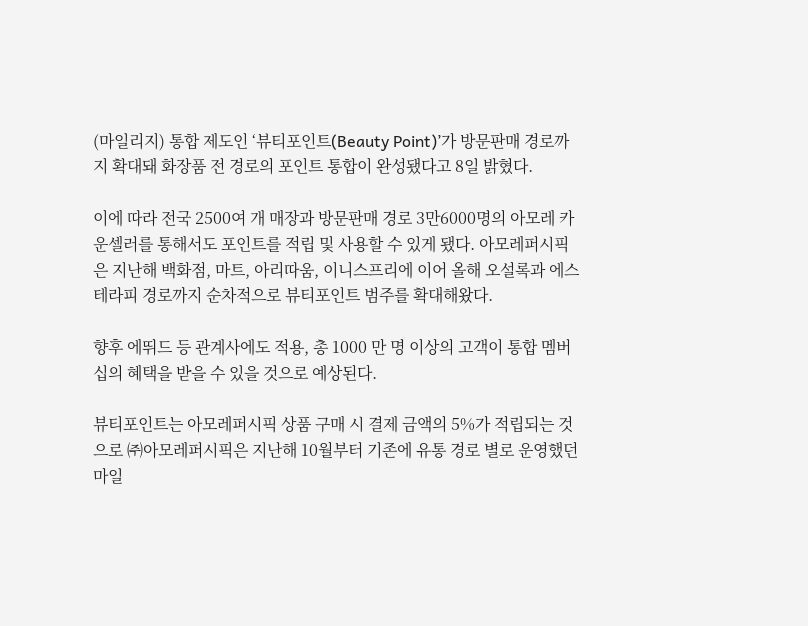(마일리지) 통합 제도인 ‘뷰티포인트(Beauty Point)’가 방문판매 경로까지 확대돼 화장품 전 경로의 포인트 통합이 완성됐다고 8일 밝혔다.

이에 따라 전국 2500여 개 매장과 방문판매 경로 3만6000명의 아모레 카운셀러를 통해서도 포인트를 적립 및 사용할 수 있게 됐다. 아모레퍼시픽은 지난해 백화점, 마트, 아리따움, 이니스프리에 이어 올해 오설록과 에스테라피 경로까지 순차적으로 뷰티포인트 범주를 확대해왔다.

향후 에뛰드 등 관계사에도 적용, 총 1000 만 명 이상의 고객이 통합 멤버십의 혜택을 받을 수 있을 것으로 예상된다.

뷰티포인트는 아모레퍼시픽 상품 구매 시 결제 금액의 5%가 적립되는 것으로 ㈜아모레퍼시픽은 지난해 10월부터 기존에 유통 경로 별로 운영했던 마일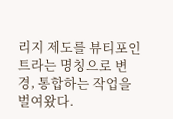리지 제도를 뷰티포인트라는 명칭으로 변경, 통합하는 작업을 벌여왔다.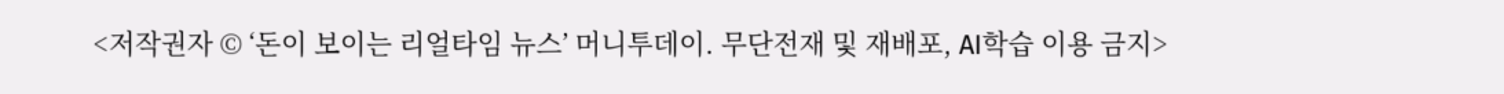<저작권자 © ‘돈이 보이는 리얼타임 뉴스’ 머니투데이. 무단전재 및 재배포, AI학습 이용 금지>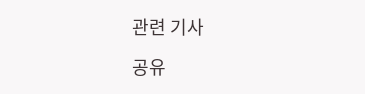관련 기사

공유